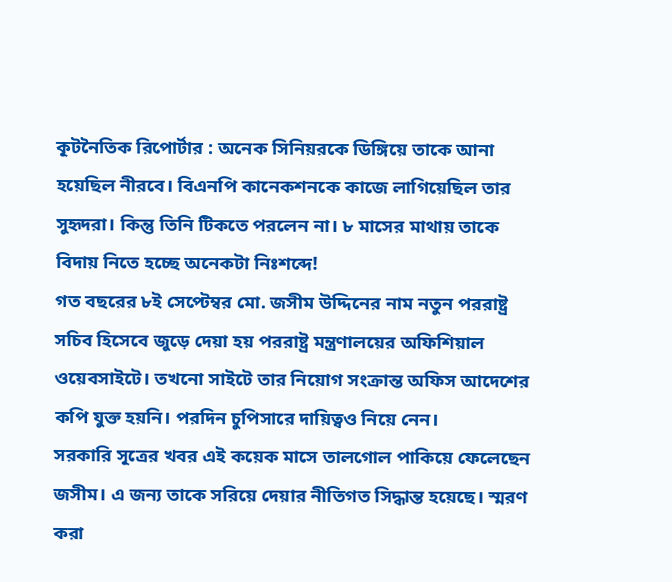কূটনৈতিক রিপোর্টার : অনেক সিনিয়রকে ডিঙ্গিয়ে তাকে আনা হয়েছিল নীরবে। বিএনপি কানেকশনকে কাজে লাগিয়েছিল তার সুহৃদরা। কিন্তু তিনি টিকতে পরলেন না। ৮ মাসের মাথায় তাকে বিদায় নিতে হচ্ছে অনেকটা নিঃশব্দে!
গত বছরের ৮ই সেপ্টেম্বর মো. জসীম উদ্দিনের নাম নতুন পররাষ্ট্র সচিব হিসেবে জুড়ে দেয়া হয় পররাষ্ট্র মন্ত্রণালয়ের অফিশিয়াল ওয়েবসাইটে। তখনো সাইটে তার নিয়োগ সংক্রান্ত অফিস আদেশের কপি যুক্ত হয়নি। পরদিন চুপিসারে দায়িত্বও নিয়ে নেন।
সরকারি সূত্রের খবর এই কয়েক মাসে তালগোল পাকিয়ে ফেলেছেন জসীম। এ জন্য তাকে সরিয়ে দেয়ার নীতিগত সিদ্ধান্ত হয়েছে। স্মরণ করা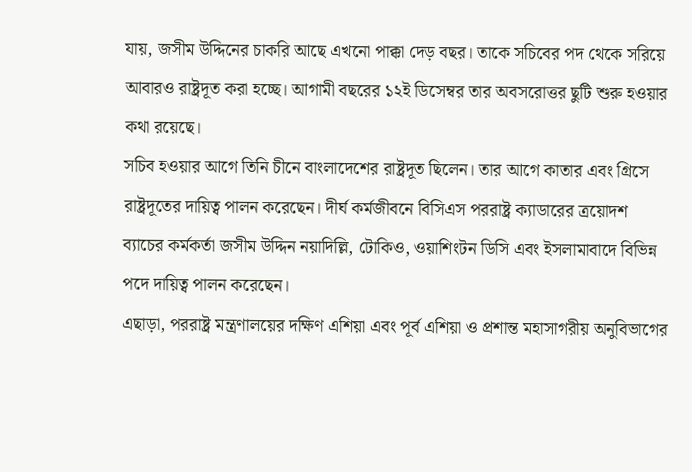যায়, জসীম উদ্দিনের চাকরি আছে এখনো পাক্কা দেড় বছর। তাকে সচিবের পদ থেকে সরিয়ে আবারও রাষ্ট্রদূত করা হচ্ছে। আগামী বছরের ১২ই ডিসেম্বর তার অবসরোত্তর ছুটি শুরু হওয়ার কথা রয়েছে।
সচিব হওয়ার আগে তিনি চীনে বাংলাদেশের রাষ্ট্রদূত ছিলেন। তার আগে কাতার এবং গ্রিসে রাষ্ট্রদূতের দায়িত্ব পালন করেছেন। দীর্ঘ কর্মজীবনে বিসিএস পররাষ্ট্র ক্যাডারের ত্রয়োদশ ব্যাচের কর্মকর্তা জসীম উদ্দিন নয়াদিল্লি, টোকিও, ওয়াশিংটন ডিসি এবং ইসলামাবাদে বিভিন্ন পদে দায়িত্ব পালন করেছেন।
এছাড়া, পররাষ্ট্র মন্ত্রণালয়ের দক্ষিণ এশিয়া এবং পূর্ব এশিয়া ও প্রশান্ত মহাসাগরীয় অনুবিভাগের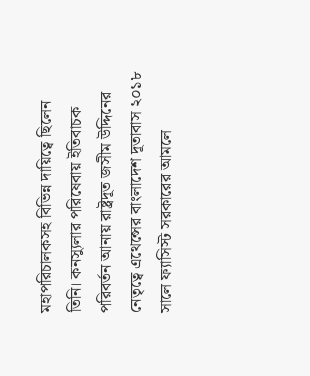মহাপরিচালকসহ বিভিন্ন দায়িত্বে ছিলেন তিনি। কনস্যুলার পরিষেবায় ইতিবাচক পরিবর্তন আনায় রাষ্ট্রদূত জসীম উদ্দিনের নেতৃত্বে এথেন্সের বাংলাদেশ দূতাবাস ২০১৮ সালে ফ্যাসিস্ট সরকারের আমলে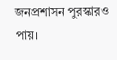জনপ্রশাসন পুরস্কারও পায়।